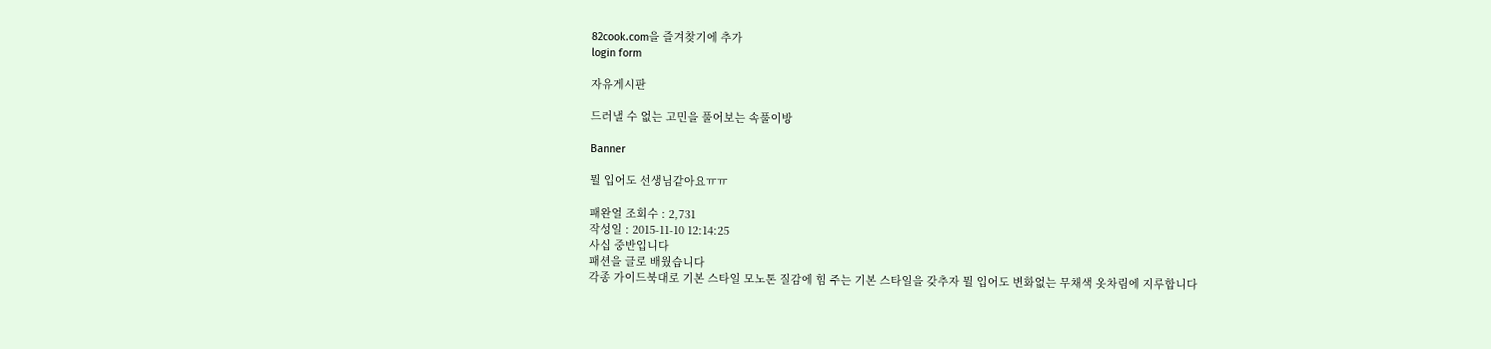82cook.com을 즐겨찾기에 추가
login form

자유게시판

드러낼 수 없는 고민을 풀어보는 속풀이방

Banner

뭘 입어도 선생님같아요ㅠㅠ

패완얼 조회수 : 2,731
작성일 : 2015-11-10 12:14:25
사십 중반입니다
패션을 글로 배웠습니다
각종 가이드북대로 기본 스타일 모노톤 질감에 힘 주는 기본 스타일을 갖추자 뭘 입어도 변화없는 무채색 옷차림에 지루합니다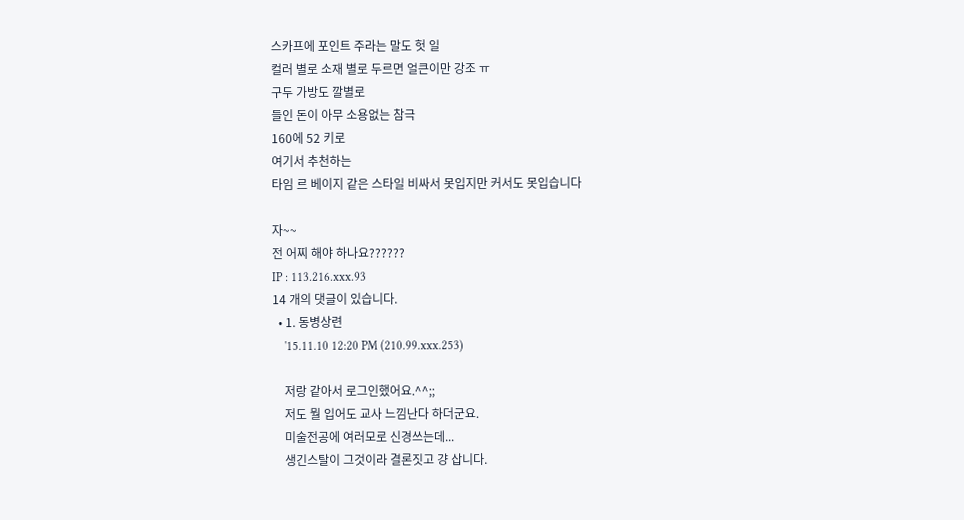스카프에 포인트 주라는 말도 헛 일
컬러 별로 소재 별로 두르면 얼큰이만 강조 ㅠ
구두 가방도 깔별로
들인 돈이 아무 소용없는 참극
160에 52 키로
여기서 추천하는
타임 르 베이지 같은 스타일 비싸서 못입지만 커서도 못입습니다

자~~
전 어찌 해야 하나요??????
IP : 113.216.xxx.93
14 개의 댓글이 있습니다.
  • 1. 동병상련
    '15.11.10 12:20 PM (210.99.xxx.253)

    저랑 같아서 로그인했어요.^^;;
    저도 뭘 입어도 교사 느낌난다 하더군요.
    미술전공에 여러모로 신경쓰는데...
    생긴스탈이 그것이라 결론짓고 걍 삽니다.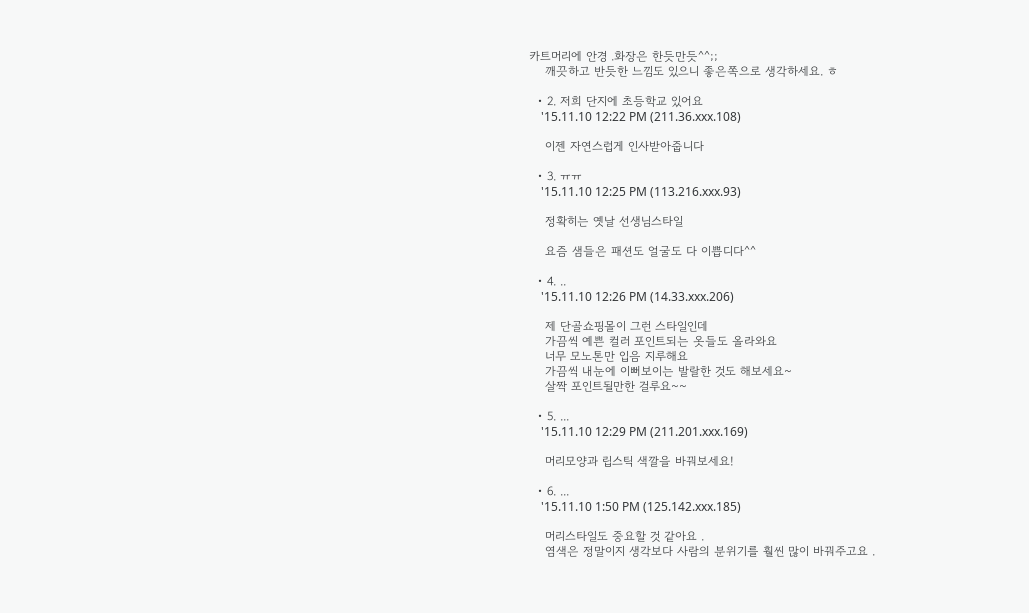카트머리에 안경 .화장은 한듯만듯^^;;
    깨끗하고 반듯한 느낌도 있으니 좋은쪽으로 생각하세요. ㅎ

  • 2. 저희 단지에 초등학교 있어요
    '15.11.10 12:22 PM (211.36.xxx.108)

    이젠 자연스럽게 인사받아줍니다

  • 3. ㅠㅠ
    '15.11.10 12:25 PM (113.216.xxx.93)

    정확히는 옛날 선생님스타일

    요즘 샘들은 패션도 얼굴도 다 이쁩디다^^

  • 4. ..
    '15.11.10 12:26 PM (14.33.xxx.206)

    제 단골쇼핑몰이 그런 스타일인데
    가끔씩 예쁜 컬러 포인트되는 옷들도 올라와요
    너무 모노톤만 입음 지루해요
    가끔씩 내눈에 이뻐보이는 발랄한 것도 해보세요~
    살짝 포인트될만한 걸루요~~

  • 5. ...
    '15.11.10 12:29 PM (211.201.xxx.169)

    머리모양과 립스틱 색깔을 바꿔보세요!

  • 6. ...
    '15.11.10 1:50 PM (125.142.xxx.185)

    머리스타일도 중요할 것 같아요 .
    염색은 정말이지 생각보다 사람의 분위기를 훨씬 많이 바꿔주고요 .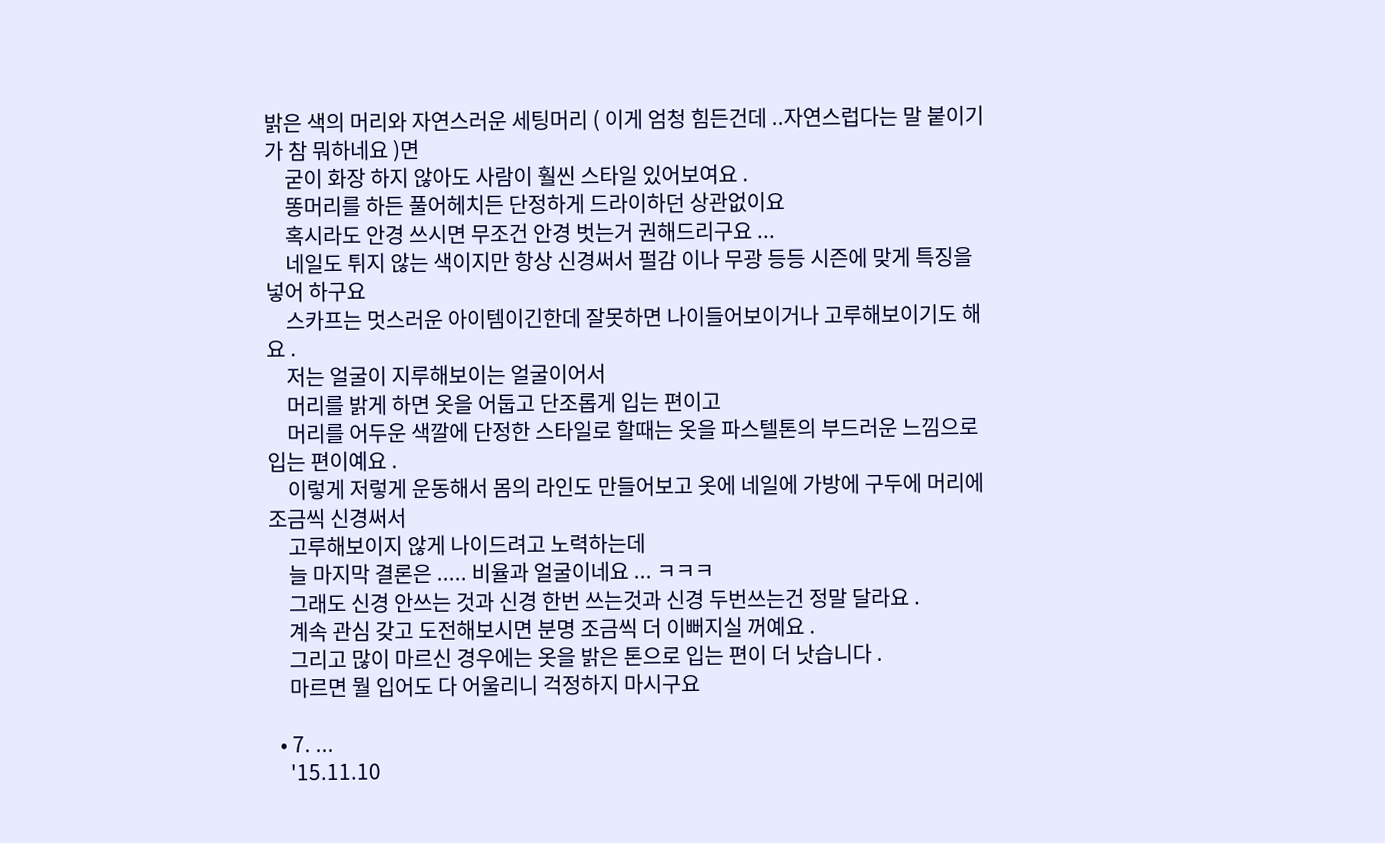밝은 색의 머리와 자연스러운 세팅머리 ( 이게 엄청 힘든건데 ..자연스럽다는 말 붙이기가 참 뭐하네요 )면
    굳이 화장 하지 않아도 사람이 훨씬 스타일 있어보여요 .
    똥머리를 하든 풀어헤치든 단정하게 드라이하던 상관없이요
    혹시라도 안경 쓰시면 무조건 안경 벗는거 권해드리구요 ...
    네일도 튀지 않는 색이지만 항상 신경써서 펄감 이나 무광 등등 시즌에 맞게 특징을 넣어 하구요
    스카프는 멋스러운 아이템이긴한데 잘못하면 나이들어보이거나 고루해보이기도 해요 .
    저는 얼굴이 지루해보이는 얼굴이어서
    머리를 밝게 하면 옷을 어둡고 단조롭게 입는 편이고
    머리를 어두운 색깔에 단정한 스타일로 할때는 옷을 파스텔톤의 부드러운 느낌으로 입는 편이예요 .
    이렇게 저렇게 운동해서 몸의 라인도 만들어보고 옷에 네일에 가방에 구두에 머리에 조금씩 신경써서
    고루해보이지 않게 나이드려고 노력하는데
    늘 마지막 결론은 ..... 비율과 얼굴이네요 ... ㅋㅋㅋ
    그래도 신경 안쓰는 것과 신경 한번 쓰는것과 신경 두번쓰는건 정말 달라요 .
    계속 관심 갖고 도전해보시면 분명 조금씩 더 이뻐지실 꺼예요 .
    그리고 많이 마르신 경우에는 옷을 밝은 톤으로 입는 편이 더 낫습니다 .
    마르면 뭘 입어도 다 어울리니 걱정하지 마시구요

  • 7. ...
    '15.11.10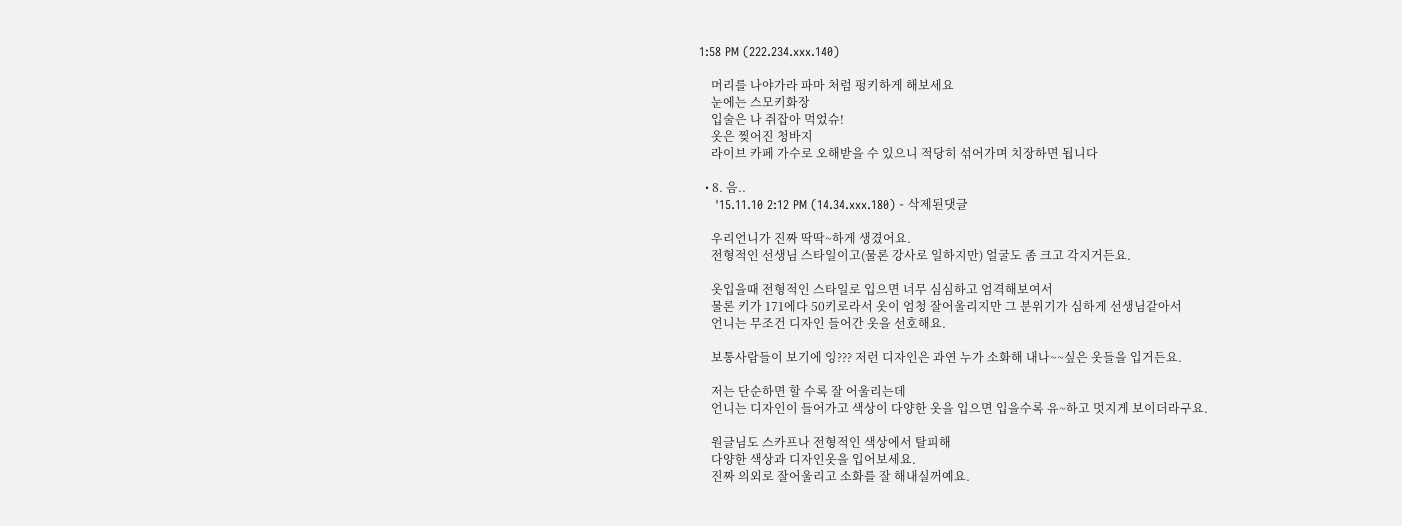1:58 PM (222.234.xxx.140)

    머리를 나야가라 파마 처럼 펑키하게 해보세요
    눈에는 스모키화장
    입술은 나 쥐잡아 먹었슈!
    옷은 찢어진 청바지
    라이브 카페 가수로 오해받을 수 있으니 적당히 섞어가며 치장하면 됩니다

  • 8. 음..
    '15.11.10 2:12 PM (14.34.xxx.180) - 삭제된댓글

    우리언니가 진짜 딱딱~하게 생겼어요.
    전형적인 선생님 스타일이고(물론 강사로 일하지만) 얼굴도 좀 크고 각지거든요.

    옷입을때 전형적인 스타일로 입으면 너무 심심하고 엄격해보여서
    물론 키가 171에다 50키로라서 옷이 엄청 잘어울리지만 그 분위기가 심하게 선생님같아서
    언니는 무조건 디자인 들어간 옷을 선호해요.

    보통사람들이 보기에 잉??? 저런 디자인은 과연 누가 소화해 내나~~싶은 옷들을 입거든요.

    저는 단순하면 할 수록 잘 어울리는데
    언니는 디자인이 들어가고 색상이 다양한 옷을 입으면 입을수록 유~하고 멋지게 보이더라구요.

    원글님도 스카프나 전형적인 색상에서 탈피해
    다양한 색상과 디자인옷을 입어보세요.
    진짜 의외로 잘어울리고 소화를 잘 해내실꺼예요.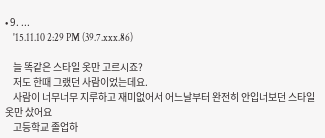• 9. ...
    '15.11.10 2:29 PM (39.7.xxx.86)

    늘 똑같은 스타일 옷만 고르시죠?
    저도 한때 그랬던 사람이었는데요.
    사람이 너무너무 지루하고 재미없어서 어느날부터 완전히 안입너보던 스타일 옷만 샀어요
    고등학교 졸업하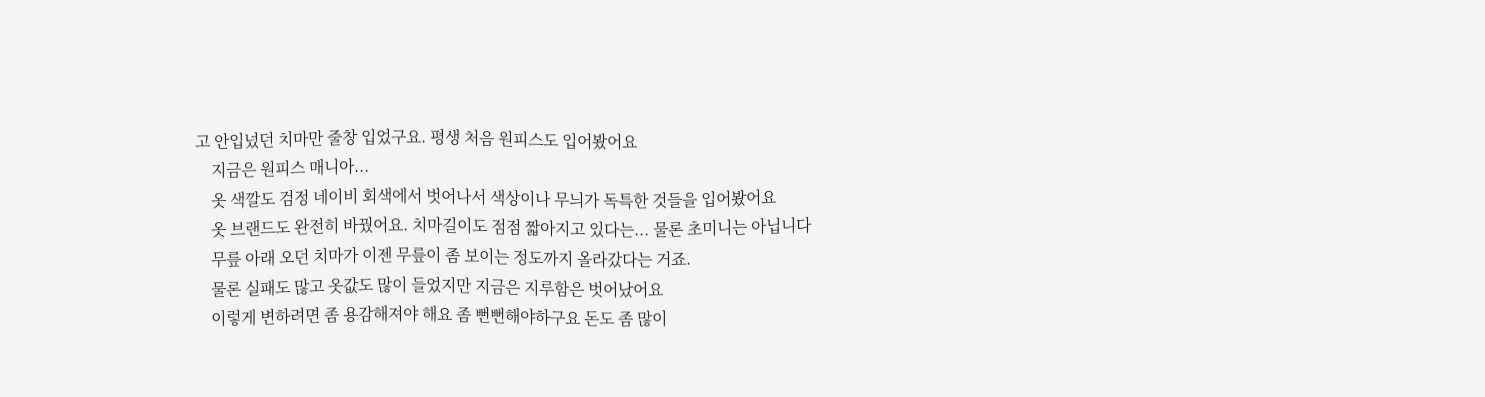고 안입넜던 치마만 줄창 입었구요. 평생 처음 원피스도 입어봤어요
    지금은 원피스 매니아...
    옷 색깔도 검정 네이비 회색에서 벗어나서 색상이나 무늬가 독특한 것들을 입어봤어요
    옷 브랜드도 완전히 바꿨어요. 치마길이도 점점 짧아지고 있다는... 물론 초미니는 아닙니다
    무릎 아래 오던 치마가 이젠 무릎이 좀 보이는 정도까지 올라갔다는 거죠.
    물론 실패도 많고 옷값도 많이 들었지만 지금은 지루함은 벗어났어요
    이렇게 변하려면 좀 용감해져야 해요 좀 뻔뻔해야하구요 돈도 좀 많이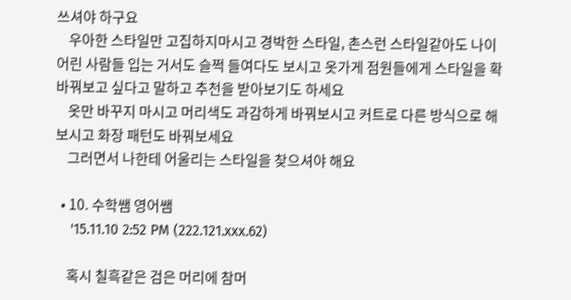쓰셔야 하구요
    우아한 스타일만 고집하지마시고 경박한 스타일, 촌스런 스타일같아도 나이어린 사람들 입는 거서도 슬쩍 들여다도 보시고 옷가게 점원들에게 스타일을 확 바꿔보고 싶다고 말하고 추천을 받아보기도 하세요
    옷만 바꾸지 마시고 머리색도 과감하게 바꿔보시고 커트로 다른 방식으로 해보시고 화장 패턴도 바꿔보세요
    그러면서 나한테 어울리는 스타일을 찾으셔야 해요

  • 10. 수학쌤 영어쌤
    '15.11.10 2:52 PM (222.121.xxx.62)

    혹시 칠흑같은 검은 머리에 참머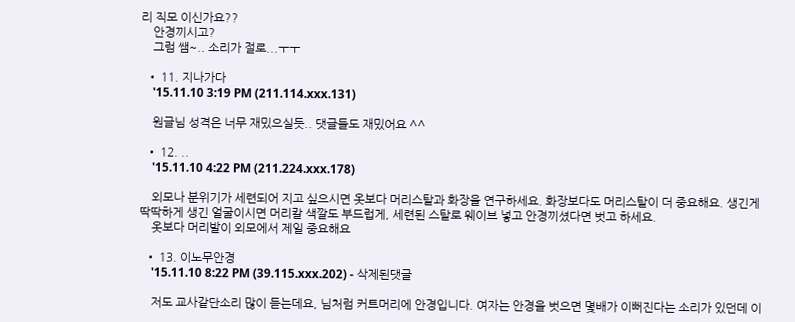리 직모 이신가요??
    안경끼시고?
    그럼 쌤~.. 소리가 절로...ㅜㅜ

  • 11. 지나가다
    '15.11.10 3:19 PM (211.114.xxx.131)

    원글님 성격은 너무 재밌으실듯.. 댓글들도 재밌어요 ^^

  • 12. ..
    '15.11.10 4:22 PM (211.224.xxx.178)

    외모나 분위기가 세련되어 지고 싶으시면 옷보다 머리스탈과 화장을 연구하세요. 화장보다도 머리스탈이 더 중요해요. 생긴게 딱딱하게 생긴 얼굴이시면 머리칼 색깔도 부드럽게, 세련된 스탈로 웨이브 넣고 안경끼셨다면 벗고 하세요.
    옷보다 머리발이 외모에서 제일 중요해요

  • 13. 이노무안경
    '15.11.10 8:22 PM (39.115.xxx.202) - 삭제된댓글

    저도 교사같단소리 많이 듣는데요, 님처럼 커트머리에 안경입니다. 여자는 안경을 벗으면 몇배가 이뻐진다는 소리가 있던데 이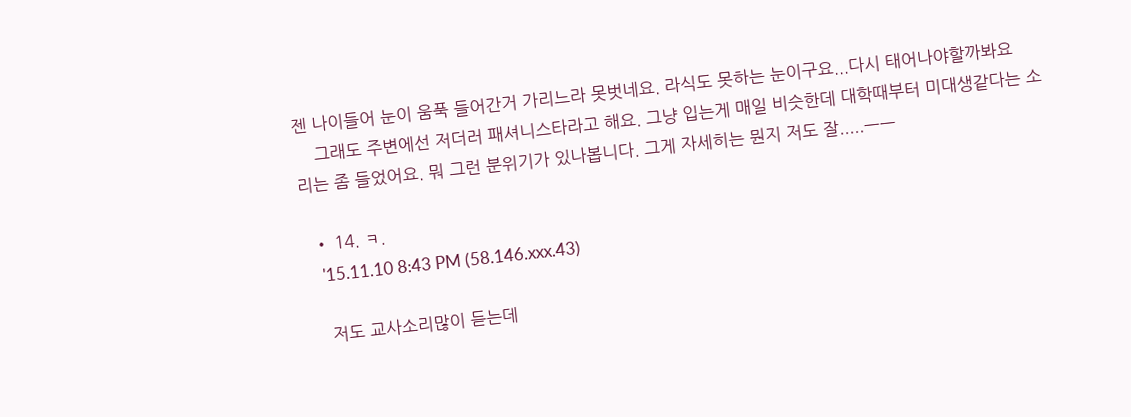젠 나이들어 눈이 움푹 들어간거 가리느라 못벗네요. 라식도 못하는 눈이구요...다시 태어나야할까봐요
    그래도 주변에선 저더러 패셔니스타라고 해요. 그냥 입는게 매일 비슷한데 대학때부터 미대생같다는 소리는 좀 들었어요. 뭐 그런 분위기가 있나봅니다. 그게 자세히는 뭔지 저도 잘.....ㅡㅡ

  • 14. ㅋ.
    '15.11.10 8:43 PM (58.146.xxx.43)

    저도 교사소리많이 듣는데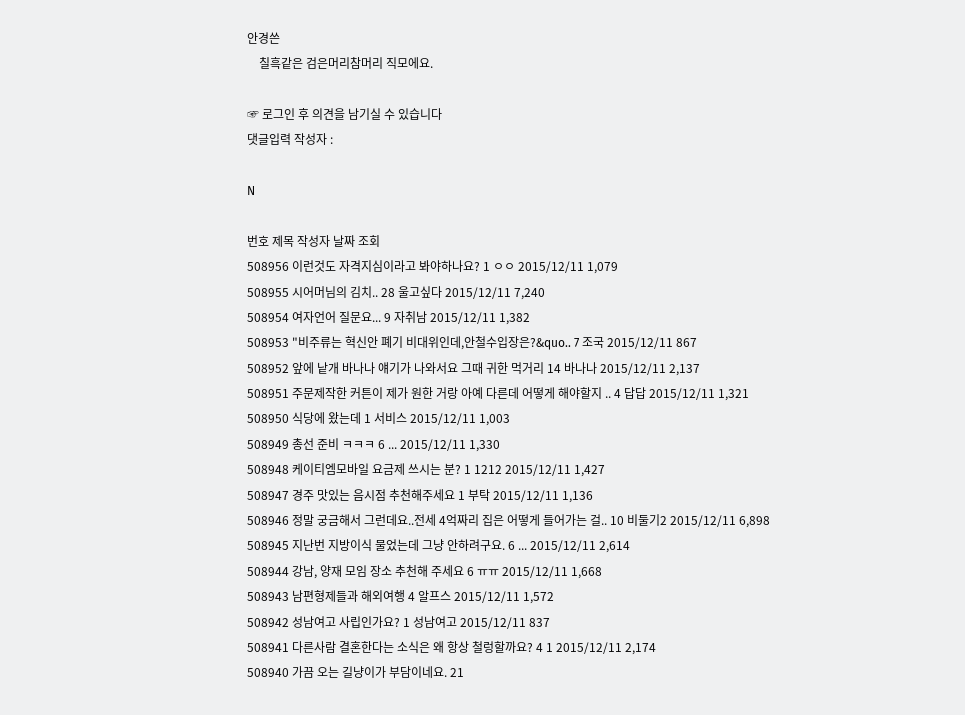안경쓴
    칠흑같은 검은머리참머리 직모에요.

☞ 로그인 후 의견을 남기실 수 있습니다
댓글입력 작성자 :

N

번호 제목 작성자 날짜 조회
508956 이런것도 자격지심이라고 봐야하나요? 1 ㅇㅇ 2015/12/11 1,079
508955 시어머님의 김치.. 28 울고싶다 2015/12/11 7,240
508954 여자언어 질문요... 9 자취남 2015/12/11 1,382
508953 "비주류는 혁신안 폐기 비대위인데,안철수입장은?&quo.. 7 조국 2015/12/11 867
508952 앞에 낱개 바나나 얘기가 나와서요 그때 귀한 먹거리 14 바나나 2015/12/11 2,137
508951 주문제작한 커튼이 제가 원한 거랑 아예 다른데 어떻게 해야할지 .. 4 답답 2015/12/11 1,321
508950 식당에 왔는데 1 서비스 2015/12/11 1,003
508949 총선 준비 ㅋㅋㅋ 6 ... 2015/12/11 1,330
508948 케이티엠모바일 요금제 쓰시는 분? 1 1212 2015/12/11 1,427
508947 경주 맛있는 음시점 추천해주세요 1 부탁 2015/12/11 1,136
508946 정말 궁금해서 그런데요..전세 4억짜리 집은 어떻게 들어가는 걸.. 10 비둘기2 2015/12/11 6,898
508945 지난번 지방이식 물었는데 그냥 안하려구요. 6 ... 2015/12/11 2,614
508944 강남, 양재 모임 장소 추천해 주세요 6 ㅠㅠ 2015/12/11 1,668
508943 남편형제들과 해외여행 4 알프스 2015/12/11 1,572
508942 성남여고 사립인가요? 1 성남여고 2015/12/11 837
508941 다른사람 결혼한다는 소식은 왜 항상 철렁할까요? 4 1 2015/12/11 2,174
508940 가끔 오는 길냥이가 부담이네요. 21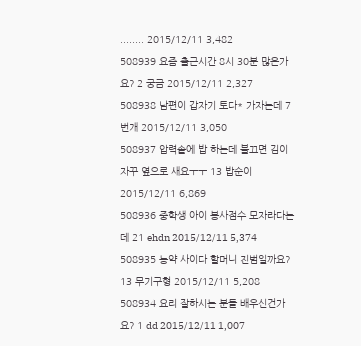........ 2015/12/11 3,482
508939 요즘 출근시간 8시 30분 많은가요? 2 궁금 2015/12/11 2,327
508938 남편이 갑자기 토다* 가자는데 7 번개 2015/12/11 3,050
508937 압력솥에 밥 하는데 불끄면 김이 자꾸 옆으로 새요ㅜㅜ 13 밥순이 2015/12/11 6,869
508936 중학생 아이 봉사점수 모자라다는데 21 ehdn 2015/12/11 5,374
508935 농약 사이다 할머니 진범일까요? 13 무기구형 2015/12/11 5,208
508934 요리 잘하시는 분들 배우신건가요? 1 dd 2015/12/11 1,007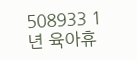508933 1년 육아휴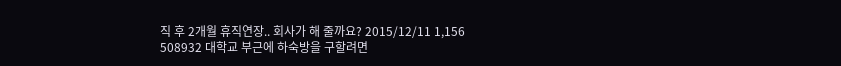직 후 2개월 휴직연장.. 회사가 해 줄까요? 2015/12/11 1,156
508932 대학교 부근에 하숙방을 구할려면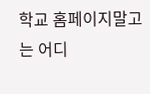학교 홈페이지말고는 어디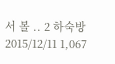서 볼 .. 2 하숙방 2015/12/11 1,067